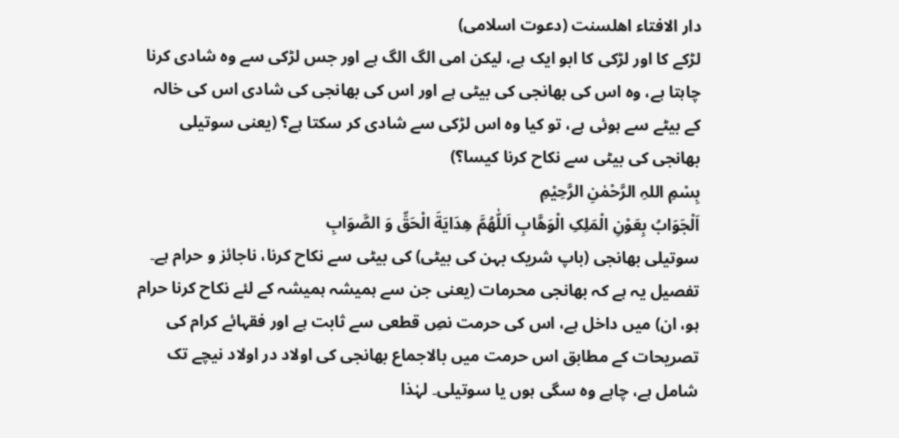دار الافتاء اھلسنت (دعوت اسلامی)
لڑکے کا اور لڑکی کا ابو ایک ہے، لیکن امی الگ الگ ہے اور جس لڑکی سے وہ شادی کرنا چاہتا ہے، وہ اس کی بھانجی کی بیٹی ہے اور اس کی بھانجی کی شادی اس کی خالہ کے بیٹے سے ہوئی ہے، تو کیا وہ اس لڑکی سے شادی کر سکتا ہے؟ (یعنی سوتیلی بھانجی کی بیٹی سے نکاح کرنا کیسا؟)
بِسْمِ اللہِ الرَّحْمٰنِ الرَّحِيْمِ
اَلْجَوَابُ بِعَوْنِ الْمَلِکِ الْوَھَّابِ اَللّٰھُمَّ ھِدَايَةَ الْحَقِّ وَ الصَّوَابِ
سوتیلی بھانجی (باپ شریک بہن کی بیٹی) کی بیٹی سے نکاح کرنا، ناجائز و حرام ہے۔
تفصیل یہ ہے کہ بھانجی محرمات (یعنی جن سے ہمیشہ ہمیشہ کے لئے نکاح کرنا حرام ہو، ان) میں داخل ہے، اس کی حرمت نصِ قطعی سے ثابت ہے اور فقہائے کرام کی تصریحات کے مطابق اس حرمت میں بالاجماع بھانجی کی اولاد در اولاد نیچے تک شامل ہے، چاہے وہ سگی ہوں یا سوتیلی۔ لہٰذا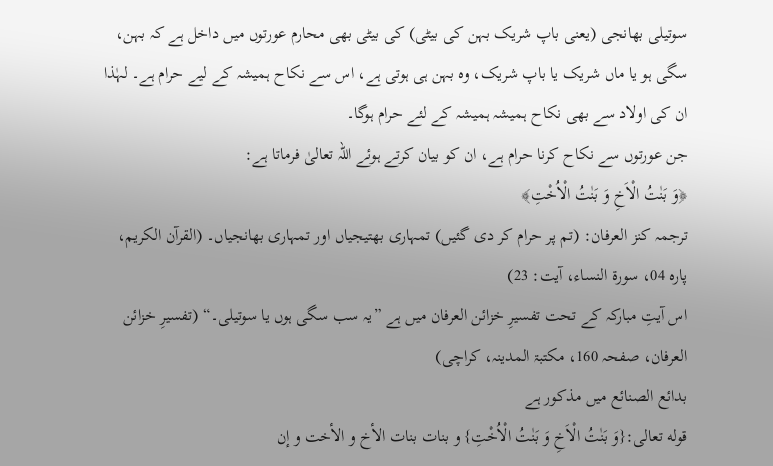سوتیلی بھانجی (یعنی باپ شریک بہن کی بیٹی) کی بیٹی بھی محارم عورتوں میں داخل ہے کہ بہن، سگی ہو یا ماں شریک یا باپ شریک، وہ بہن ہی ہوتی ہے، اس سے نکاح ہمیشہ کے لیے حرام ہے۔ لہٰذا ان کی اولاد سے بھی نکاح ہمیشہ ہمیشہ کے لئے حرام ہوگا۔
جن عورتوں سے نکاح کرنا حرام ہے، ان کو بیان کرتے ہوئے اللہ تعالیٰ فرماتا ہے:
﴿وَ بَنٰتُ الْاَخِ وَ بَنٰتُ الْاُخْتِ﴾
ترجمہ کنز العرفان: (تم پر حرام کر دی گئیں) تمہاری بھتیجیاں اور تمہاری بھانجیاں۔ (القرآن الکریم، پارہ 04، سورۃ النساء، آیت: 23)
اس آیتِ مبارکہ کے تحت تفسیرِ خزائن العرفان میں ہے ”یہ سب سگی ہوں یا سوتیلی۔“ (تفسیرِ خزائن العرفان، صفحہ 160، مکتبۃ المدینہ، کراچی)
بدائع الصنائع میں مذکور ہے
قوله تعالى:{وَ بَنٰتُ الْاَخِ وَ بَنٰتُ الْاُخْتِ} و بنات بنات الأخ و الأخت و إن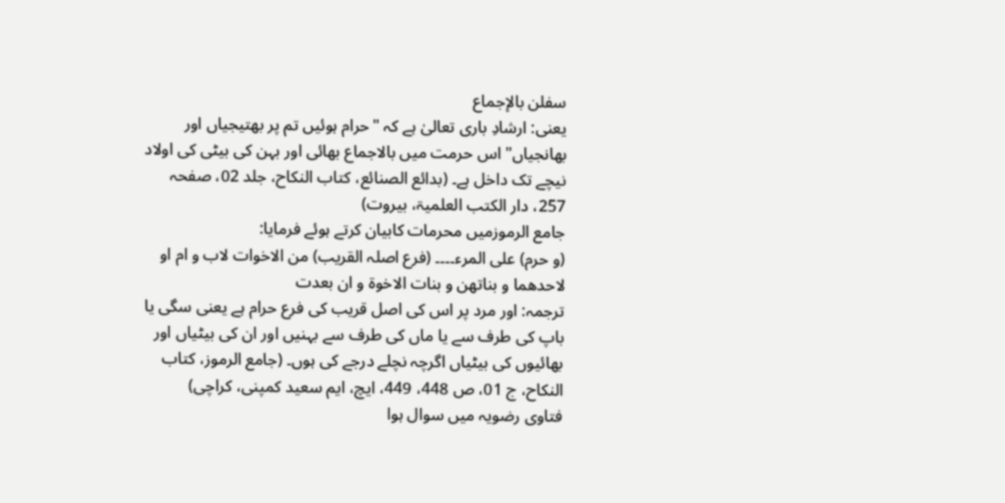سفلن بالإجماع
یعنی: ارشادِ باری تعالیٰ ہے کہ "حرام ہوئیں تم پر بھتیجیاں اور بھانجیاں" اس حرمت میں بالاجماع بھائی اور بہن کی بیٹی کی اولاد نیچے تک داخل ہے۔ (بدائع الصنائع، کتاب النکاح، جلد 02، صفحہ 257، دار الکتب العلمیۃ، بيروت)
جامع الرموزمیں محرمات کابیان کرتے ہوئے فرمایا:
(و حرم) علی المرء۔۔۔۔ (فرع اصلہ القریب) من الاخوات لاب و ام او لاحدھما و بناتھن و بنات الاخوۃ و ان بعدت
ترجمہ: اور مرد پر اس کی اصل قریب کی فرع حرام ہے یعنی سگی یا باپ کی طرف سے یا ماں کی طرف سے بہنیں اور ان کی بیٹیاں اور بھائیوں کی بیٹیاں اگرچہ نچلے درجے کی ہوں۔ (جامع الرموز، کتاب النکاح، ج 01، ص 448، 449، ایچ، ایم سعید کمپنی، کراچی)
فتاوی رضویہ میں سوال ہوا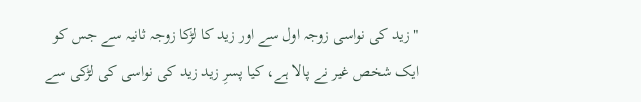"زید کی نواسی زوجہ اول سے اور زید کا لڑکا زوجہ ثانیہ سے جس کو ایک شخص غیر نے پالا ہے، کیا پسرِ زید زید کی نواسی کی لڑکی سے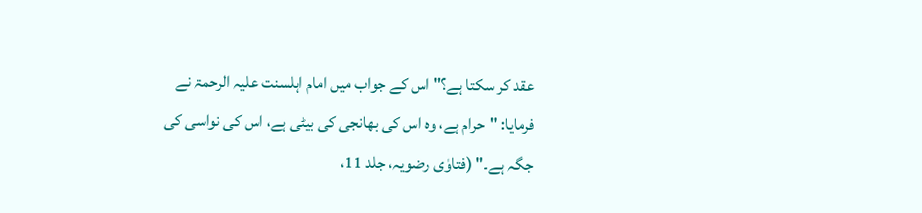عقد کر سکتا ہے؟" اس کے جواب میں امام اہلسنت علیہ الرحمۃ نے فرمایا: "حرام ہے، وہ اس کی بھانجی کی بیٹی ہے، اس کی نواسی کی جگہ ہے۔" (فتاوٰی رضویہ، جلد 11،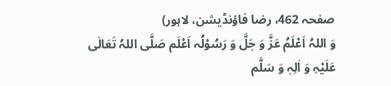صفحہ 462، رضا فاؤنڈیشن، لاہور)
وَ اللہُ اَعْلَمُ عَزَّ وَ جَلَّ وَ رَسُوْلُہ اَعْلَم صَلَّی اللہُ تَعَالٰی عَلَیْہِ وَ اٰلِہٖ وَ سَلَّم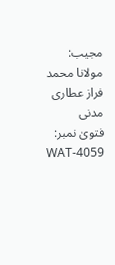مجیب: مولانا محمد فراز عطاری مدنی
فتویٰ نمبر: WAT-4059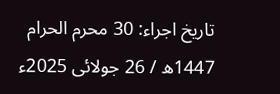تاریخ اجراء: 30 محرم الحرام 1447ھ / 26 جولائی 2025ء